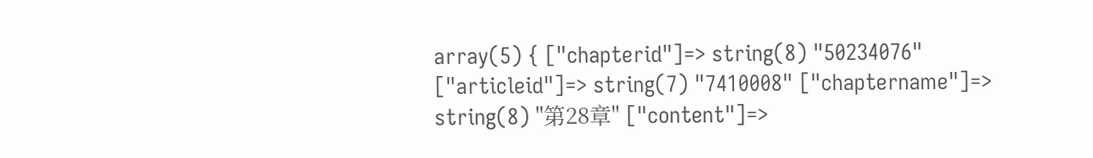array(5) { ["chapterid"]=> string(8) "50234076" ["articleid"]=> string(7) "7410008" ["chaptername"]=> string(8) "第28章" ["content"]=>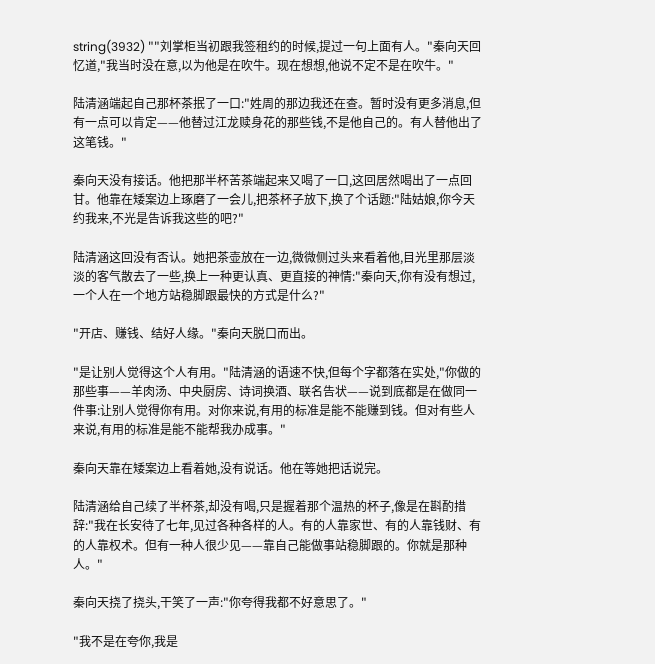string(3932) ""刘掌柜当初跟我签租约的时候,提过一句上面有人。"秦向天回忆道,"我当时没在意,以为他是在吹牛。现在想想,他说不定不是在吹牛。"

陆清涵端起自己那杯茶抿了一口:"姓周的那边我还在查。暂时没有更多消息,但有一点可以肯定——他替过江龙赎身花的那些钱,不是他自己的。有人替他出了这笔钱。"

秦向天没有接话。他把那半杯苦茶端起来又喝了一口,这回居然喝出了一点回甘。他靠在矮案边上琢磨了一会儿,把茶杯子放下,换了个话题:"陆姑娘,你今天约我来,不光是告诉我这些的吧?"

陆清涵这回没有否认。她把茶壶放在一边,微微侧过头来看着他,目光里那层淡淡的客气散去了一些,换上一种更认真、更直接的神情:"秦向天,你有没有想过,一个人在一个地方站稳脚跟最快的方式是什么?"

"开店、赚钱、结好人缘。"秦向天脱口而出。

"是让别人觉得这个人有用。"陆清涵的语速不快,但每个字都落在实处,"你做的那些事——羊肉汤、中央厨房、诗词换酒、联名告状——说到底都是在做同一件事:让别人觉得你有用。对你来说,有用的标准是能不能赚到钱。但对有些人来说,有用的标准是能不能帮我办成事。"

秦向天靠在矮案边上看着她,没有说话。他在等她把话说完。

陆清涵给自己续了半杯茶,却没有喝,只是握着那个温热的杯子,像是在斟酌措辞:"我在长安待了七年,见过各种各样的人。有的人靠家世、有的人靠钱财、有的人靠权术。但有一种人很少见——靠自己能做事站稳脚跟的。你就是那种人。"

秦向天挠了挠头,干笑了一声:"你夸得我都不好意思了。"

"我不是在夸你,我是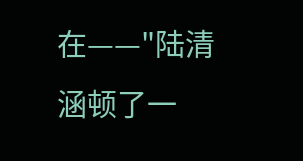在——"陆清涵顿了一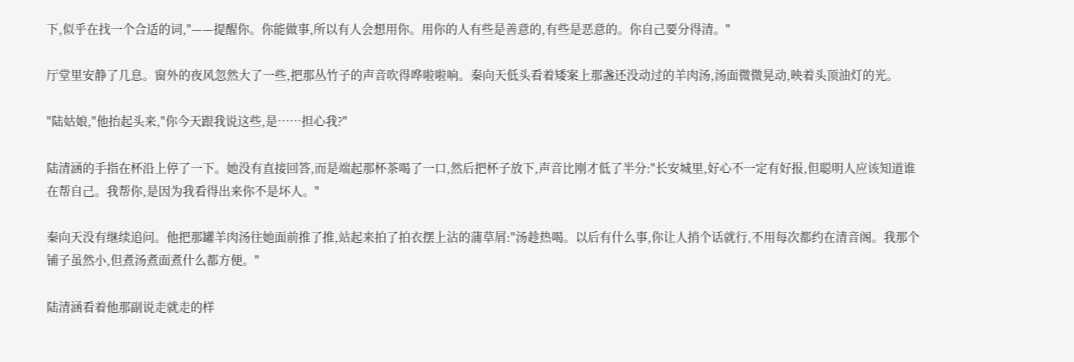下,似乎在找一个合适的词,"——提醒你。你能做事,所以有人会想用你。用你的人有些是善意的,有些是恶意的。你自己要分得清。"

厅堂里安静了几息。窗外的夜风忽然大了一些,把那丛竹子的声音吹得哗啦啦响。秦向天低头看着矮案上那盏还没动过的羊肉汤,汤面微微晃动,映着头顶油灯的光。

"陆姑娘,"他抬起头来,"你今天跟我说这些,是……担心我?"

陆清涵的手指在杯沿上停了一下。她没有直接回答,而是端起那杯茶喝了一口,然后把杯子放下,声音比刚才低了半分:"长安城里,好心不一定有好报,但聪明人应该知道谁在帮自己。我帮你,是因为我看得出来你不是坏人。"

秦向天没有继续追问。他把那罐羊肉汤往她面前推了推,站起来拍了拍衣摆上沾的蒲草屑:"汤趁热喝。以后有什么事,你让人捎个话就行,不用每次都约在清音阁。我那个铺子虽然小,但煮汤煮面煮什么都方便。"

陆清涵看着他那副说走就走的样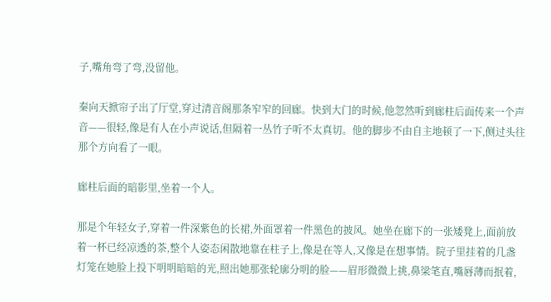子,嘴角弯了弯,没留他。

秦向天掀帘子出了厅堂,穿过清音阁那条窄窄的回廊。快到大门的时候,他忽然听到廊柱后面传来一个声音——很轻,像是有人在小声说话,但隔着一丛竹子听不太真切。他的脚步不由自主地顿了一下,侧过头往那个方向看了一眼。

廊柱后面的暗影里,坐着一个人。

那是个年轻女子,穿着一件深紫色的长裙,外面罩着一件黑色的披风。她坐在廊下的一张矮凳上,面前放着一杯已经凉透的茶,整个人姿态闲散地靠在柱子上,像是在等人,又像是在想事情。院子里挂着的几盏灯笼在她脸上投下明明暗暗的光,照出她那张轮廓分明的脸——眉形微微上挑,鼻梁笔直,嘴唇薄而抿着,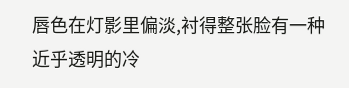唇色在灯影里偏淡,衬得整张脸有一种近乎透明的冷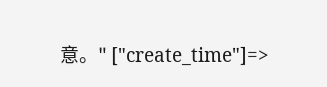意。" ["create_time"]=>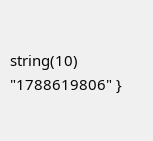string(10) "1788619806" }